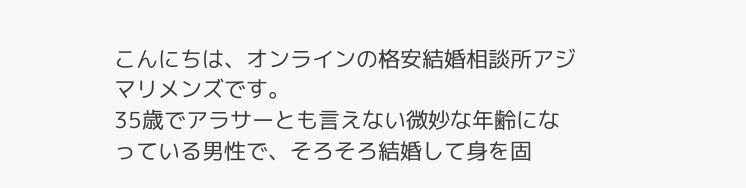こんにちは、オンラインの格安結婚相談所アジマリメンズです。
35歳でアラサーとも言えない微妙な年齢になっている男性で、そろそろ結婚して身を固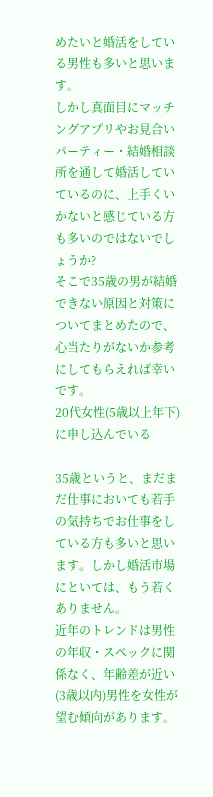めたいと婚活をしている男性も多いと思います。
しかし真面目にマッチングアプリやお見合いパーティー・結婚相談所を通して婚活していているのに、上手くいかないと感じている方も多いのではないでしょうか?
そこで35歳の男が結婚できない原因と対策についてまとめたので、心当たりがないか参考にしてもらえれば幸いです。
20代女性(5歳以上年下)に申し込んでいる

35歳というと、まだまだ仕事においても若手の気持ちでお仕事をしている方も多いと思います。しかし婚活市場にといては、もう若くありません。
近年のトレンドは男性の年収・スペックに関係なく、年齢差が近い(3歳以内)男性を女性が望む傾向があります。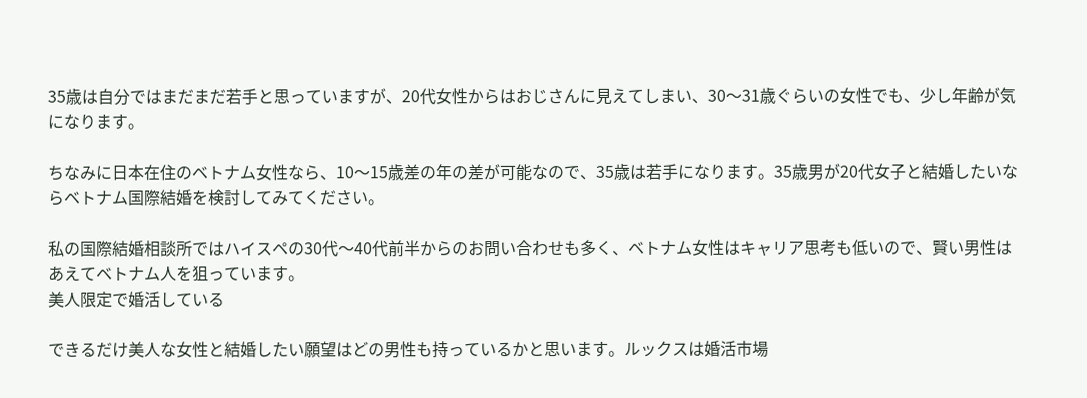35歳は自分ではまだまだ若手と思っていますが、20代女性からはおじさんに見えてしまい、30〜31歳ぐらいの女性でも、少し年齢が気になります。

ちなみに日本在住のベトナム女性なら、10〜15歳差の年の差が可能なので、35歳は若手になります。35歳男が20代女子と結婚したいならベトナム国際結婚を検討してみてください。

私の国際結婚相談所ではハイスペの30代〜40代前半からのお問い合わせも多く、ベトナム女性はキャリア思考も低いので、賢い男性はあえてベトナム人を狙っています。
美人限定で婚活している

できるだけ美人な女性と結婚したい願望はどの男性も持っているかと思います。ルックスは婚活市場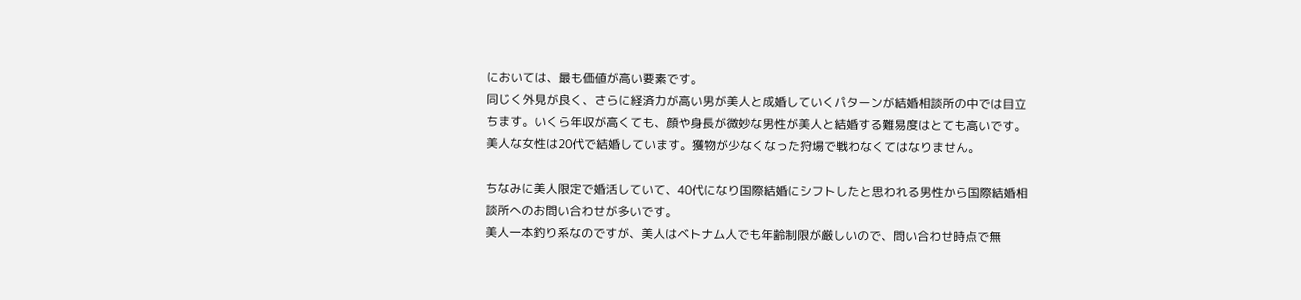においては、最も価値が高い要素です。
同じく外見が良く、さらに経済力が高い男が美人と成婚していくパターンが結婚相談所の中では目立ちます。いくら年収が高くても、顔や身長が微妙な男性が美人と結婚する難易度はとても高いです。
美人な女性は20代で結婚しています。獲物が少なくなった狩場で戦わなくてはなりません。

ちなみに美人限定で婚活していて、40代になり国際結婚にシフトしたと思われる男性から国際結婚相談所へのお問い合わせが多いです。
美人一本釣り系なのですが、美人はベトナム人でも年齢制限が厳しいので、問い合わせ時点で無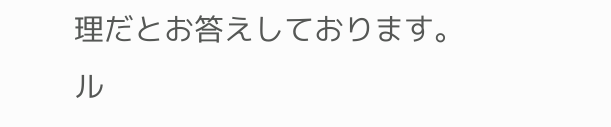理だとお答えしております。
ル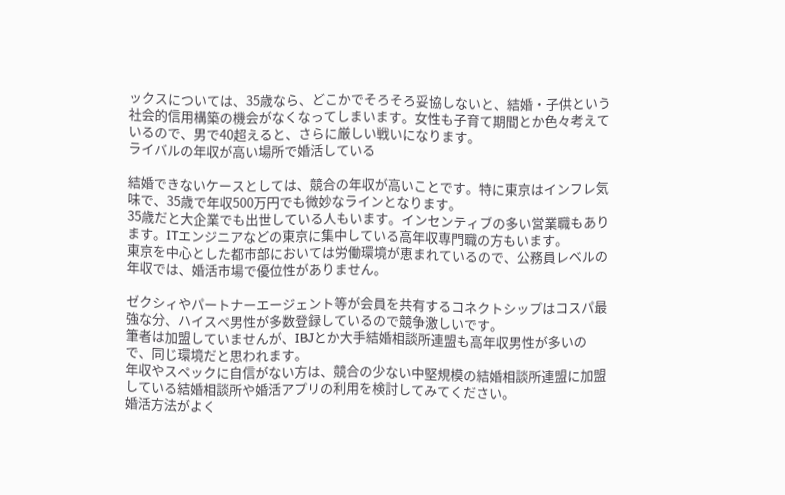ックスについては、35歳なら、どこかでそろそろ妥協しないと、結婚・子供という社会的信用構築の機会がなくなってしまいます。女性も子育て期間とか色々考えているので、男で40超えると、さらに厳しい戦いになります。
ライバルの年収が高い場所で婚活している

結婚できないケースとしては、競合の年収が高いことです。特に東京はインフレ気味で、35歳で年収500万円でも微妙なラインとなります。
35歳だと大企業でも出世している人もいます。インセンティブの多い営業職もあります。ITエンジニアなどの東京に集中している高年収専門職の方もいます。
東京を中心とした都市部においては労働環境が恵まれているので、公務員レベルの年収では、婚活市場で優位性がありません。

ゼクシィやパートナーエージェント等が会員を共有するコネクトシップはコスパ最強な分、ハイスペ男性が多数登録しているので競争激しいです。
筆者は加盟していませんが、IBJとか大手結婚相談所連盟も高年収男性が多いので、同じ環境だと思われます。
年収やスペックに自信がない方は、競合の少ない中堅規模の結婚相談所連盟に加盟している結婚相談所や婚活アプリの利用を検討してみてください。
婚活方法がよく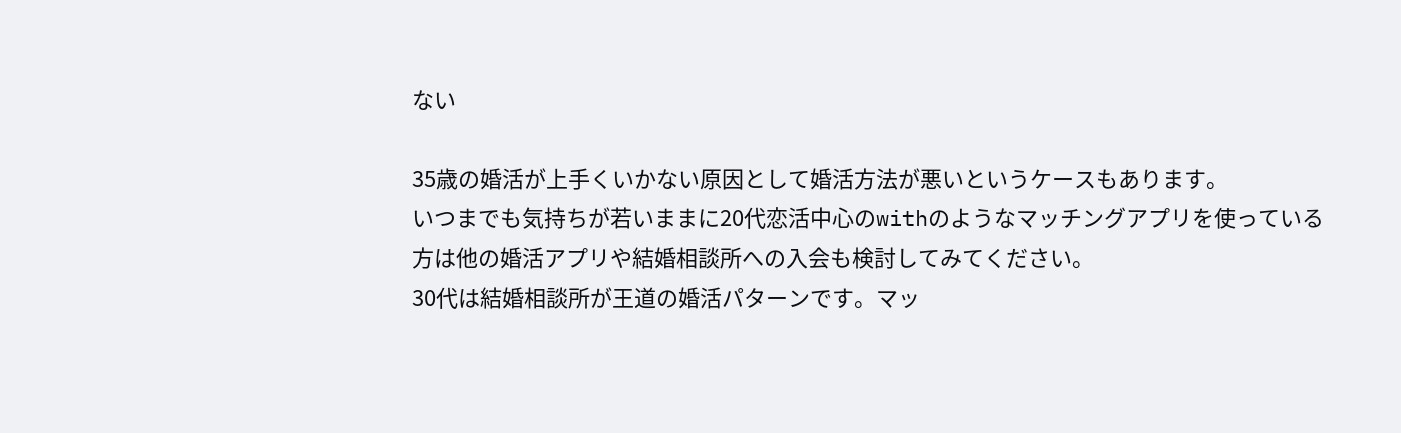ない

35歳の婚活が上手くいかない原因として婚活方法が悪いというケースもあります。
いつまでも気持ちが若いままに20代恋活中心のwithのようなマッチングアプリを使っている方は他の婚活アプリや結婚相談所への入会も検討してみてください。
30代は結婚相談所が王道の婚活パターンです。マッ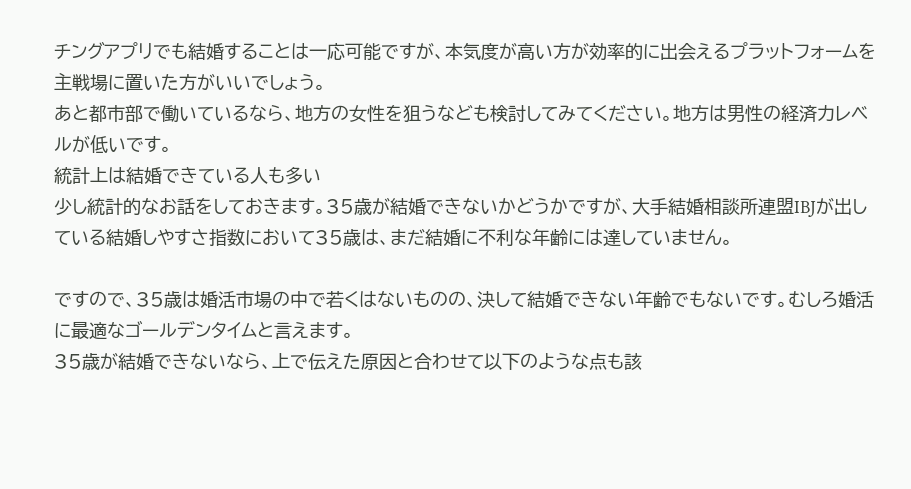チングアプリでも結婚することは一応可能ですが、本気度が高い方が効率的に出会えるプラットフォームを主戦場に置いた方がいいでしょう。
あと都市部で働いているなら、地方の女性を狙うなども検討してみてください。地方は男性の経済力レベルが低いです。
統計上は結婚できている人も多い
少し統計的なお話をしておきます。35歳が結婚できないかどうかですが、大手結婚相談所連盟IBJが出している結婚しやすさ指数において35歳は、まだ結婚に不利な年齢には達していません。

ですので、35歳は婚活市場の中で若くはないものの、決して結婚できない年齢でもないです。むしろ婚活に最適なゴールデンタイムと言えます。
35歳が結婚できないなら、上で伝えた原因と合わせて以下のような点も該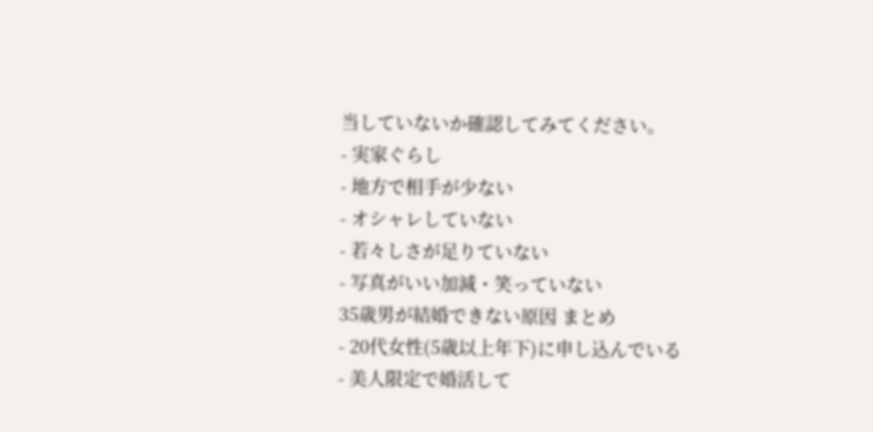当していないか確認してみてください。
- 実家ぐらし
- 地方で相手が少ない
- オシャレしていない
- 若々しさが足りていない
- 写真がいい加減・笑っていない
35歳男が結婚できない原因 まとめ
- 20代女性(5歳以上年下)に申し込んでいる
- 美人限定で婚活して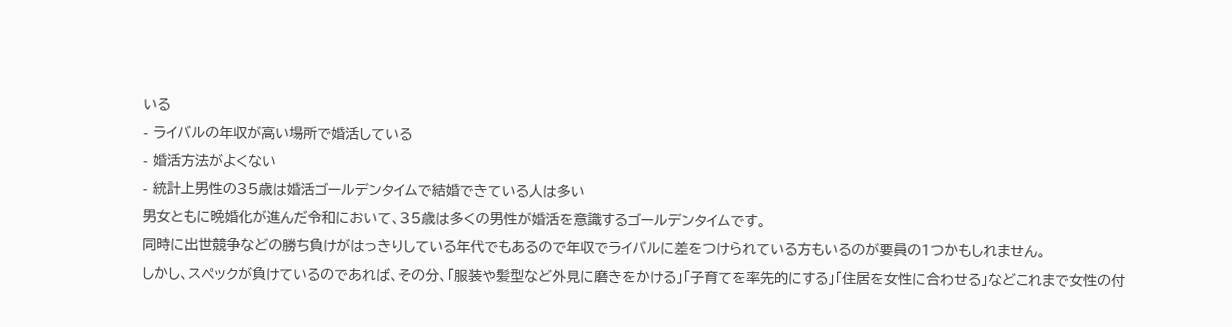いる
- ライバルの年収が高い場所で婚活している
- 婚活方法がよくない
- 統計上男性の35歳は婚活ゴールデンタイムで結婚できている人は多い
男女ともに晩婚化が進んだ令和において、35歳は多くの男性が婚活を意識するゴールデンタイムです。
同時に出世競争などの勝ち負けがはっきりしている年代でもあるので年収でライバルに差をつけられている方もいるのが要員の1つかもしれません。
しかし、スペックが負けているのであれば、その分、「服装や髪型など外見に磨きをかける」「子育てを率先的にする」「住居を女性に合わせる」などこれまで女性の付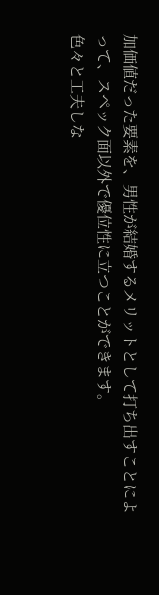加価値だった要素を、男性が結婚するメリットとして打ち出すことによって、スペック面以外で優位性に立つことができます。
色々と工夫しな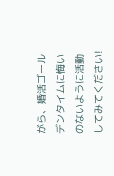がら、婚活ゴールデンタイムに悔いのないように活動してみてください!